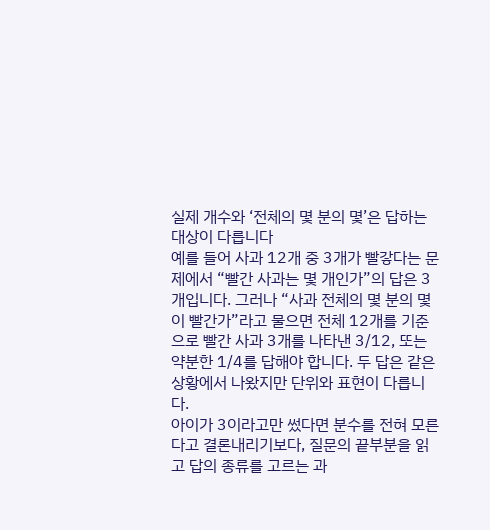실제 개수와 ‘전체의 몇 분의 몇’은 답하는 대상이 다릅니다
예를 들어 사과 12개 중 3개가 빨갛다는 문제에서 “빨간 사과는 몇 개인가”의 답은 3개입니다. 그러나 “사과 전체의 몇 분의 몇이 빨간가”라고 물으면 전체 12개를 기준으로 빨간 사과 3개를 나타낸 3/12, 또는 약분한 1/4를 답해야 합니다. 두 답은 같은 상황에서 나왔지만 단위와 표현이 다릅니다.
아이가 3이라고만 썼다면 분수를 전혀 모른다고 결론내리기보다, 질문의 끝부분을 읽고 답의 종류를 고르는 과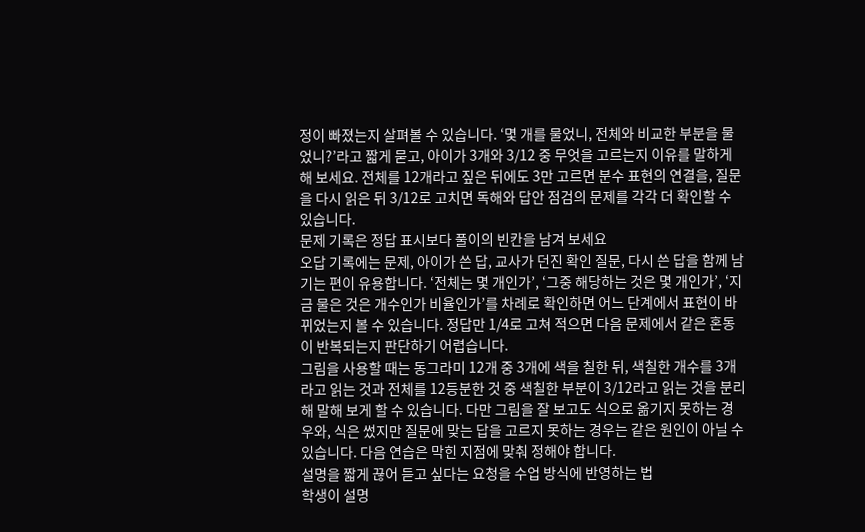정이 빠졌는지 살펴볼 수 있습니다. ‘몇 개를 물었니, 전체와 비교한 부분을 물었니?’라고 짧게 묻고, 아이가 3개와 3/12 중 무엇을 고르는지 이유를 말하게 해 보세요. 전체를 12개라고 짚은 뒤에도 3만 고르면 분수 표현의 연결을, 질문을 다시 읽은 뒤 3/12로 고치면 독해와 답안 점검의 문제를 각각 더 확인할 수 있습니다.
문제 기록은 정답 표시보다 풀이의 빈칸을 남겨 보세요
오답 기록에는 문제, 아이가 쓴 답, 교사가 던진 확인 질문, 다시 쓴 답을 함께 남기는 편이 유용합니다. ‘전체는 몇 개인가’, ‘그중 해당하는 것은 몇 개인가’, ‘지금 물은 것은 개수인가 비율인가’를 차례로 확인하면 어느 단계에서 표현이 바뀌었는지 볼 수 있습니다. 정답만 1/4로 고쳐 적으면 다음 문제에서 같은 혼동이 반복되는지 판단하기 어렵습니다.
그림을 사용할 때는 동그라미 12개 중 3개에 색을 칠한 뒤, 색칠한 개수를 3개라고 읽는 것과 전체를 12등분한 것 중 색칠한 부분이 3/12라고 읽는 것을 분리해 말해 보게 할 수 있습니다. 다만 그림을 잘 보고도 식으로 옮기지 못하는 경우와, 식은 썼지만 질문에 맞는 답을 고르지 못하는 경우는 같은 원인이 아닐 수 있습니다. 다음 연습은 막힌 지점에 맞춰 정해야 합니다.
설명을 짧게 끊어 듣고 싶다는 요청을 수업 방식에 반영하는 법
학생이 설명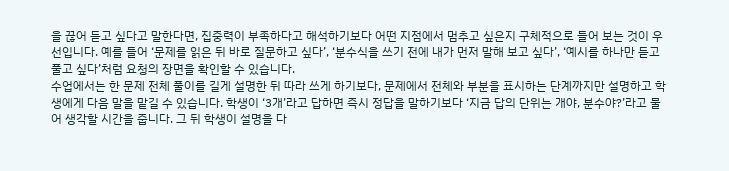을 끊어 듣고 싶다고 말한다면, 집중력이 부족하다고 해석하기보다 어떤 지점에서 멈추고 싶은지 구체적으로 들어 보는 것이 우선입니다. 예를 들어 ‘문제를 읽은 뒤 바로 질문하고 싶다’, ‘분수식을 쓰기 전에 내가 먼저 말해 보고 싶다’, ‘예시를 하나만 듣고 풀고 싶다’처럼 요청의 장면을 확인할 수 있습니다.
수업에서는 한 문제 전체 풀이를 길게 설명한 뒤 따라 쓰게 하기보다, 문제에서 전체와 부분을 표시하는 단계까지만 설명하고 학생에게 다음 말을 맡길 수 있습니다. 학생이 ‘3개’라고 답하면 즉시 정답을 말하기보다 ‘지금 답의 단위는 개야, 분수야?’라고 물어 생각할 시간을 줍니다. 그 뒤 학생이 설명을 다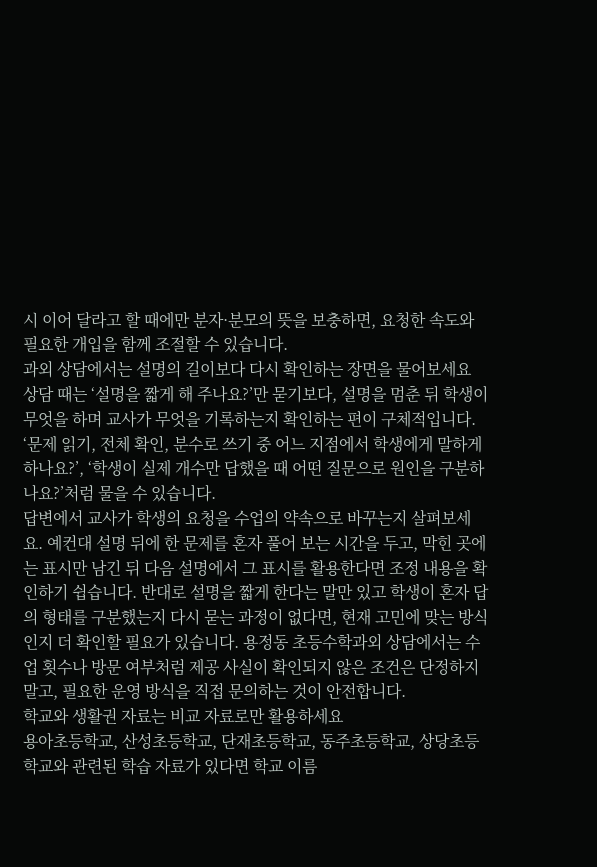시 이어 달라고 할 때에만 분자·분모의 뜻을 보충하면, 요청한 속도와 필요한 개입을 함께 조절할 수 있습니다.
과외 상담에서는 설명의 길이보다 다시 확인하는 장면을 물어보세요
상담 때는 ‘설명을 짧게 해 주나요?’만 묻기보다, 설명을 멈춘 뒤 학생이 무엇을 하며 교사가 무엇을 기록하는지 확인하는 편이 구체적입니다. ‘문제 읽기, 전체 확인, 분수로 쓰기 중 어느 지점에서 학생에게 말하게 하나요?’, ‘학생이 실제 개수만 답했을 때 어떤 질문으로 원인을 구분하나요?’처럼 물을 수 있습니다.
답변에서 교사가 학생의 요청을 수업의 약속으로 바꾸는지 살펴보세요. 예컨대 설명 뒤에 한 문제를 혼자 풀어 보는 시간을 두고, 막힌 곳에는 표시만 남긴 뒤 다음 설명에서 그 표시를 활용한다면 조정 내용을 확인하기 쉽습니다. 반대로 설명을 짧게 한다는 말만 있고 학생이 혼자 답의 형태를 구분했는지 다시 묻는 과정이 없다면, 현재 고민에 맞는 방식인지 더 확인할 필요가 있습니다. 용정동 초등수학과외 상담에서는 수업 횟수나 방문 여부처럼 제공 사실이 확인되지 않은 조건은 단정하지 말고, 필요한 운영 방식을 직접 문의하는 것이 안전합니다.
학교와 생활권 자료는 비교 자료로만 활용하세요
용아초등학교, 산성초등학교, 단재초등학교, 동주초등학교, 상당초등학교와 관련된 학습 자료가 있다면 학교 이름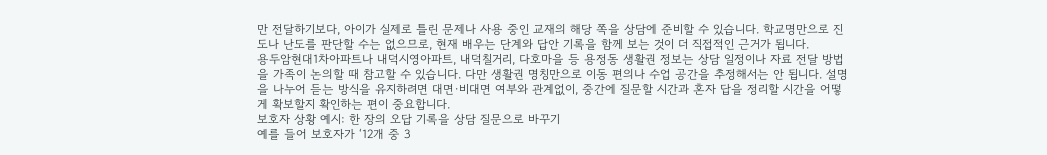만 전달하기보다, 아이가 실제로 틀린 문제나 사용 중인 교재의 해당 쪽을 상담에 준비할 수 있습니다. 학교명만으로 진도나 난도를 판단할 수는 없으므로, 현재 배우는 단계와 답안 기록을 함께 보는 것이 더 직접적인 근거가 됩니다.
용두암현대1차아파트나 내덕시영아파트, 내덕칠거리, 다호마을 등 용정동 생활권 정보는 상담 일정이나 자료 전달 방법을 가족이 논의할 때 참고할 수 있습니다. 다만 생활권 명칭만으로 이동 편의나 수업 공간을 추정해서는 안 됩니다. 설명을 나누어 듣는 방식을 유지하려면 대면·비대면 여부와 관계없이, 중간에 질문할 시간과 혼자 답을 정리할 시간을 어떻게 확보할지 확인하는 편이 중요합니다.
보호자 상황 예시: 한 장의 오답 기록을 상담 질문으로 바꾸기
예를 들어 보호자가 ‘12개 중 3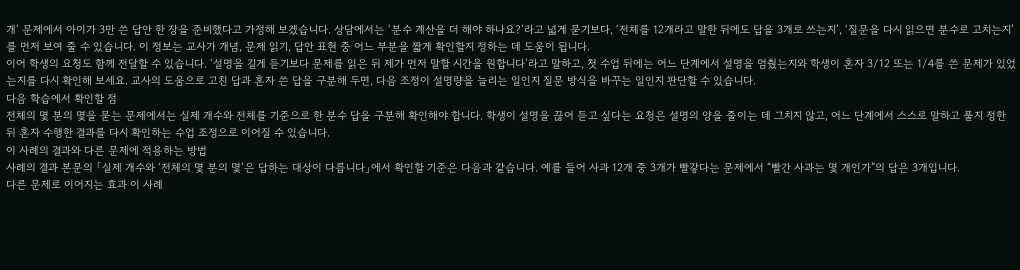개’ 문제에서 아이가 3만 쓴 답안 한 장을 준비했다고 가정해 보겠습니다. 상담에서는 ‘분수 계산을 더 해야 하나요?’라고 넓게 묻기보다, ‘전체를 12개라고 말한 뒤에도 답을 3개로 쓰는지’, ‘질문을 다시 읽으면 분수로 고치는지’를 먼저 보여 줄 수 있습니다. 이 정보는 교사가 개념, 문제 읽기, 답안 표현 중 어느 부분을 짧게 확인할지 정하는 데 도움이 됩니다.
이어 학생의 요청도 함께 전달할 수 있습니다. ‘설명을 길게 듣기보다 문제를 읽은 뒤 제가 먼저 말할 시간을 원합니다’라고 말하고, 첫 수업 뒤에는 어느 단계에서 설명을 멈췄는지와 학생이 혼자 3/12 또는 1/4를 쓴 문제가 있었는지를 다시 확인해 보세요. 교사의 도움으로 고친 답과 혼자 쓴 답을 구분해 두면, 다음 조정이 설명량을 늘리는 일인지 질문 방식을 바꾸는 일인지 판단할 수 있습니다.
다음 학습에서 확인할 점
전체의 몇 분의 몇을 묻는 문제에서는 실제 개수와 전체를 기준으로 한 분수 답을 구분해 확인해야 합니다. 학생이 설명을 끊어 듣고 싶다는 요청은 설명의 양을 줄이는 데 그치지 않고, 어느 단계에서 스스로 말하고 풀지 정한 뒤 혼자 수행한 결과를 다시 확인하는 수업 조정으로 이어질 수 있습니다.
이 사례의 결과와 다른 문제에 적용하는 방법
사례의 결과 본문의 「실제 개수와 ‘전체의 몇 분의 몇’은 답하는 대상이 다릅니다」에서 확인할 기준은 다음과 같습니다. 예를 들어 사과 12개 중 3개가 빨갛다는 문제에서 “빨간 사과는 몇 개인가”의 답은 3개입니다.
다른 문제로 이어지는 효과 이 사례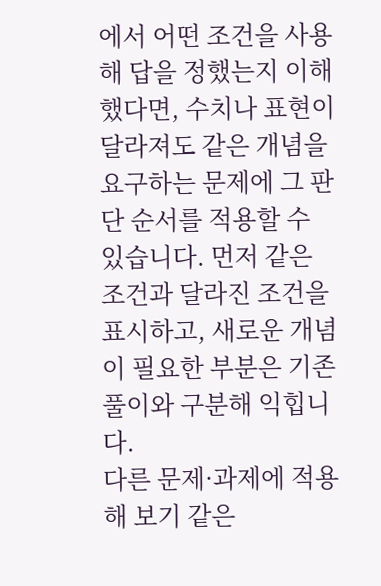에서 어떤 조건을 사용해 답을 정했는지 이해했다면, 수치나 표현이 달라져도 같은 개념을 요구하는 문제에 그 판단 순서를 적용할 수 있습니다. 먼저 같은 조건과 달라진 조건을 표시하고, 새로운 개념이 필요한 부분은 기존 풀이와 구분해 익힙니다.
다른 문제·과제에 적용해 보기 같은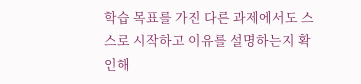학습 목표를 가진 다른 과제에서도 스스로 시작하고 이유를 설명하는지 확인해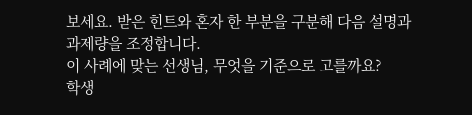보세요. 받은 힌트와 혼자 한 부분을 구분해 다음 설명과 과제량을 조정합니다.
이 사례에 맞는 선생님, 무엇을 기준으로 고를까요?
학생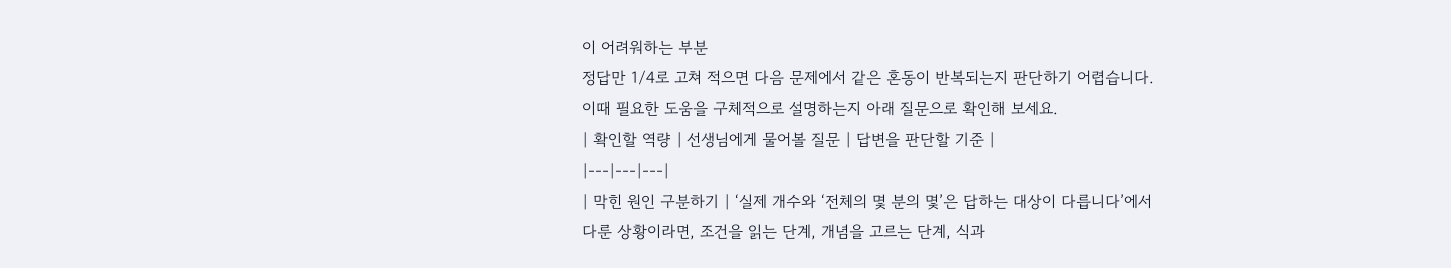이 어려워하는 부분
정답만 1/4로 고쳐 적으면 다음 문제에서 같은 혼동이 반복되는지 판단하기 어렵습니다. 이때 필요한 도움을 구체적으로 설명하는지 아래 질문으로 확인해 보세요.
| 확인할 역량 | 선생님에게 물어볼 질문 | 답변을 판단할 기준 |
|---|---|---|
| 막힌 원인 구분하기 | ‘실제 개수와 ‘전체의 몇 분의 몇’은 답하는 대상이 다릅니다’에서 다룬 상황이라면, 조건을 읽는 단계, 개념을 고르는 단계, 식과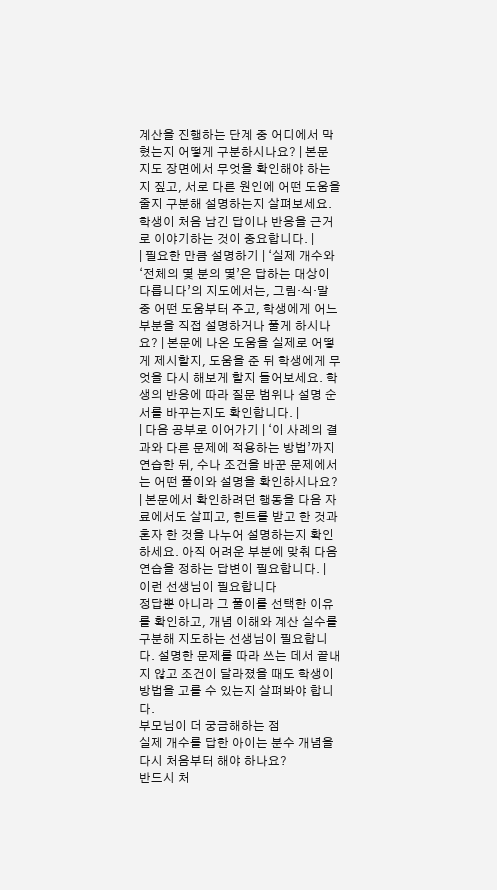계산을 진행하는 단계 중 어디에서 막혔는지 어떻게 구분하시나요? | 본문 지도 장면에서 무엇을 확인해야 하는지 짚고, 서로 다른 원인에 어떤 도움을 줄지 구분해 설명하는지 살펴보세요. 학생이 처음 남긴 답이나 반응을 근거로 이야기하는 것이 중요합니다. |
| 필요한 만큼 설명하기 | ‘실제 개수와 ‘전체의 몇 분의 몇’은 답하는 대상이 다릅니다’의 지도에서는, 그림·식·말 중 어떤 도움부터 주고, 학생에게 어느 부분을 직접 설명하거나 풀게 하시나요? | 본문에 나온 도움을 실제로 어떻게 제시할지, 도움을 준 뒤 학생에게 무엇을 다시 해보게 할지 들어보세요. 학생의 반응에 따라 질문 범위나 설명 순서를 바꾸는지도 확인합니다. |
| 다음 공부로 이어가기 | ‘이 사례의 결과와 다른 문제에 적용하는 방법’까지 연습한 뒤, 수나 조건을 바꾼 문제에서는 어떤 풀이와 설명을 확인하시나요? | 본문에서 확인하려던 행동을 다음 자료에서도 살피고, 힌트를 받고 한 것과 혼자 한 것을 나누어 설명하는지 확인하세요. 아직 어려운 부분에 맞춰 다음 연습을 정하는 답변이 필요합니다. |
이런 선생님이 필요합니다
정답뿐 아니라 그 풀이를 선택한 이유를 확인하고, 개념 이해와 계산 실수를 구분해 지도하는 선생님이 필요합니다. 설명한 문제를 따라 쓰는 데서 끝내지 않고 조건이 달라졌을 때도 학생이 방법을 고를 수 있는지 살펴봐야 합니다.
부모님이 더 궁금해하는 점
실제 개수를 답한 아이는 분수 개념을 다시 처음부터 해야 하나요?
반드시 처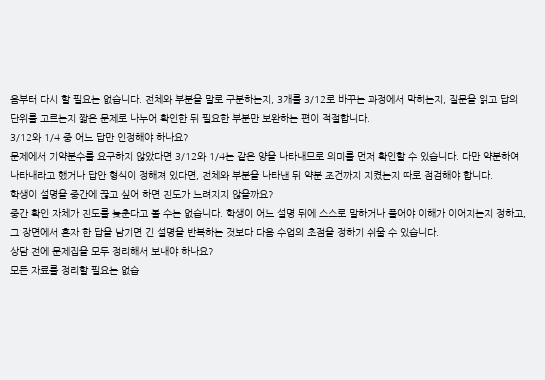음부터 다시 할 필요는 없습니다. 전체와 부분을 말로 구분하는지, 3개를 3/12로 바꾸는 과정에서 막히는지, 질문을 읽고 답의 단위를 고르는지 짧은 문제로 나누어 확인한 뒤 필요한 부분만 보완하는 편이 적절합니다.
3/12와 1/4 중 어느 답만 인정해야 하나요?
문제에서 기약분수를 요구하지 않았다면 3/12와 1/4는 같은 양을 나타내므로 의미를 먼저 확인할 수 있습니다. 다만 약분하여 나타내라고 했거나 답안 형식이 정해져 있다면, 전체와 부분을 나타낸 뒤 약분 조건까지 지켰는지 따로 점검해야 합니다.
학생이 설명을 중간에 끊고 싶어 하면 진도가 느려지지 않을까요?
중간 확인 자체가 진도를 늦춘다고 볼 수는 없습니다. 학생이 어느 설명 뒤에 스스로 말하거나 풀어야 이해가 이어지는지 정하고, 그 장면에서 혼자 한 답을 남기면 긴 설명을 반복하는 것보다 다음 수업의 초점을 정하기 쉬울 수 있습니다.
상담 전에 문제집을 모두 정리해서 보내야 하나요?
모든 자료를 정리할 필요는 없습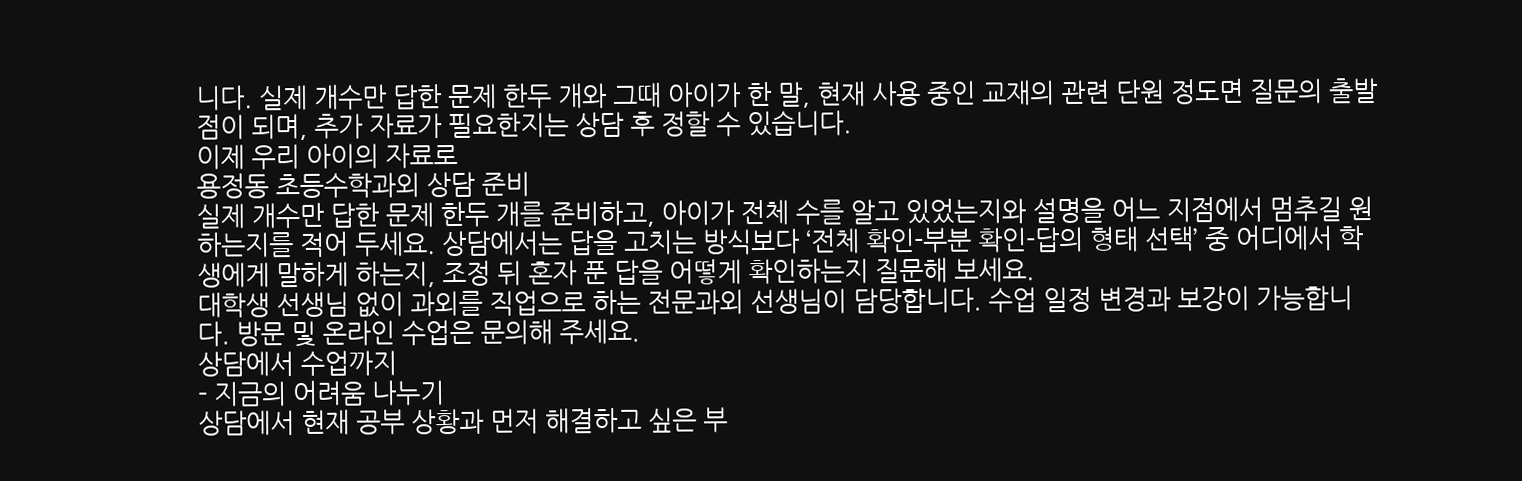니다. 실제 개수만 답한 문제 한두 개와 그때 아이가 한 말, 현재 사용 중인 교재의 관련 단원 정도면 질문의 출발점이 되며, 추가 자료가 필요한지는 상담 후 정할 수 있습니다.
이제 우리 아이의 자료로
용정동 초등수학과외 상담 준비
실제 개수만 답한 문제 한두 개를 준비하고, 아이가 전체 수를 알고 있었는지와 설명을 어느 지점에서 멈추길 원하는지를 적어 두세요. 상담에서는 답을 고치는 방식보다 ‘전체 확인-부분 확인-답의 형태 선택’ 중 어디에서 학생에게 말하게 하는지, 조정 뒤 혼자 푼 답을 어떻게 확인하는지 질문해 보세요.
대학생 선생님 없이 과외를 직업으로 하는 전문과외 선생님이 담당합니다. 수업 일정 변경과 보강이 가능합니다. 방문 및 온라인 수업은 문의해 주세요.
상담에서 수업까지
- 지금의 어려움 나누기
상담에서 현재 공부 상황과 먼저 해결하고 싶은 부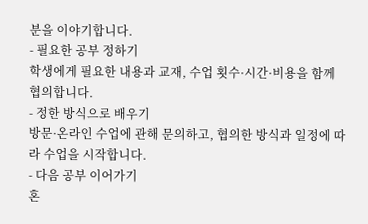분을 이야기합니다.
- 필요한 공부 정하기
학생에게 필요한 내용과 교재, 수업 횟수·시간·비용을 함께 협의합니다.
- 정한 방식으로 배우기
방문·온라인 수업에 관해 문의하고, 협의한 방식과 일정에 따라 수업을 시작합니다.
- 다음 공부 이어가기
혼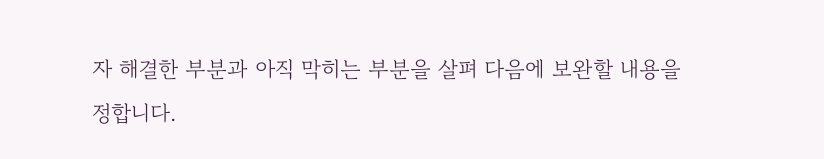자 해결한 부분과 아직 막히는 부분을 살펴 다음에 보완할 내용을 정합니다.